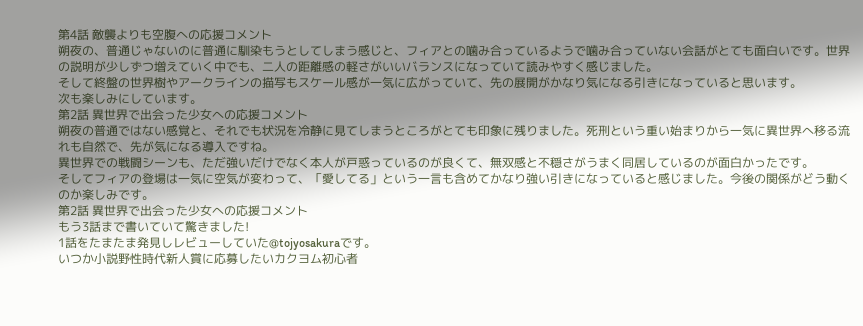第4話 敵襲よりも空腹への応援コメント
朔夜の、普通じゃないのに普通に馴染もうとしてしまう感じと、フィアとの噛み合っているようで噛み合っていない会話がとても面白いです。世界の説明が少しずつ増えていく中でも、二人の距離感の軽さがいいバランスになっていて読みやすく感じました。
そして終盤の世界樹やアークラインの描写もスケール感が一気に広がっていて、先の展開がかなり気になる引きになっていると思います。
次も楽しみにしています。
第2話 異世界で出会った少女への応援コメント
朔夜の普通ではない感覚と、それでも状況を冷静に見てしまうところがとても印象に残りました。死刑という重い始まりから一気に異世界へ移る流れも自然で、先が気になる導入ですね。
異世界での戦闘シーンも、ただ強いだけでなく本人が戸惑っているのが良くて、無双感と不穏さがうまく同居しているのが面白かったです。
そしてフィアの登場は一気に空気が変わって、「愛してる」という一言も含めてかなり強い引きになっていると感じました。今後の関係がどう動くのか楽しみです。
第2話 異世界で出会った少女への応援コメント
もう3話まで書いていて驚きました!
1話をたまたま発見しレビューしていた@tojyosakuraです。
いつか小説野性時代新人賞に応募したいカクヨム初心者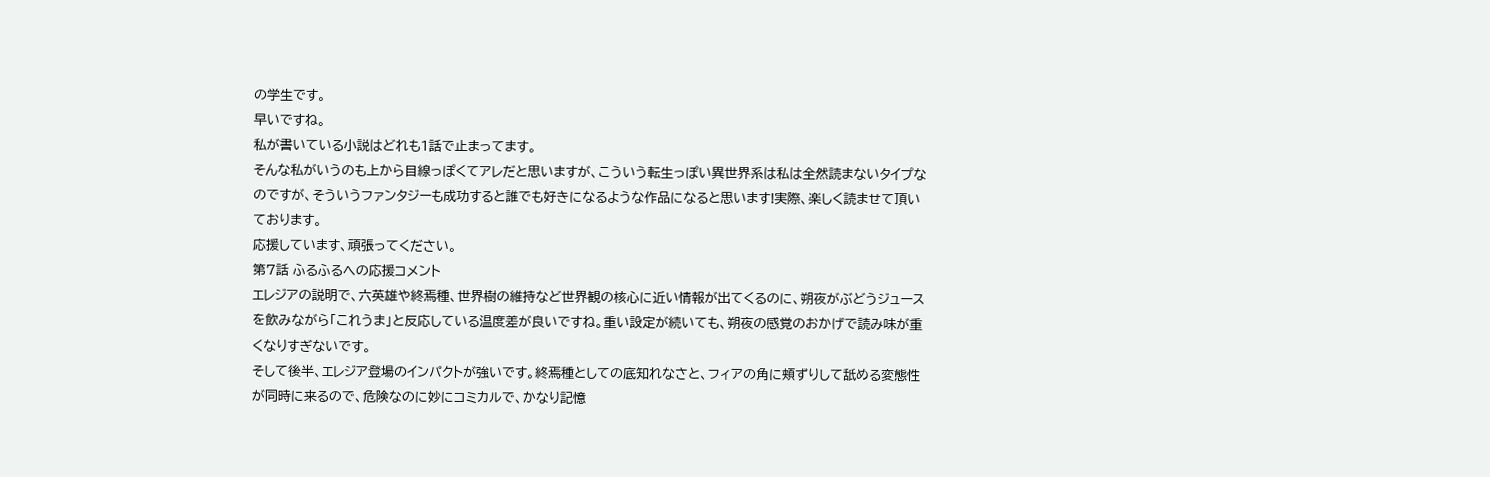の学生です。
早いですね。
私が書いている小説はどれも1話で止まってます。
そんな私がいうのも上から目線っぽくてアレだと思いますが、こういう転生っぽい異世界系は私は全然読まないタイプなのですが、そういうファンタジーも成功すると誰でも好きになるような作品になると思います!実際、楽しく読ませて頂いております。
応援しています、頑張ってください。
第7話 ふるふるへの応援コメント
エレジアの説明で、六英雄や終焉種、世界樹の維持など世界観の核心に近い情報が出てくるのに、朔夜がぶどうジュースを飲みながら「これうま」と反応している温度差が良いですね。重い設定が続いても、朔夜の感覚のおかげで読み味が重くなりすぎないです。
そして後半、エレジア登場のインパクトが強いです。終焉種としての底知れなさと、フィアの角に頬ずりして舐める変態性が同時に来るので、危険なのに妙にコミカルで、かなり記憶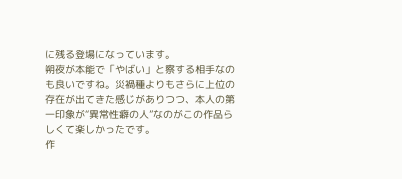に残る登場になっています。
朔夜が本能で「やばい」と察する相手なのも良いですね。災禍種よりもさらに上位の存在が出てきた感じがありつつ、本人の第一印象が“異常性癖の人”なのがこの作品らしくて楽しかったです。
作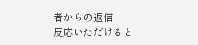者からの返信
反応いただけると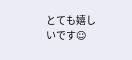とても嬉しいです☺